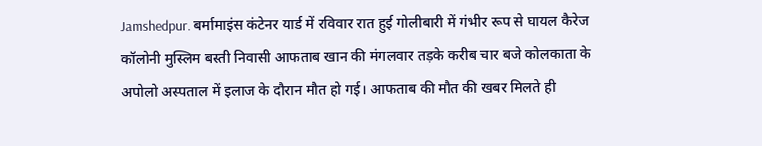Jamshedpur. बर्मामाइंस कंटेनर यार्ड में रविवार रात हुई गोलीबारी में गंभीर रूप से घायल कैरेज कॉलोनी मुस्लिम बस्ती निवासी आफताब खान की मंगलवार तड़के करीब चार बजे कोलकाता के अपोलो अस्पताल में इलाज के दौरान मौत हो गई। आफताब की मौत की खबर मिलते ही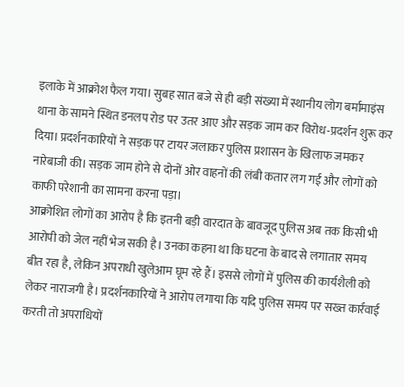इलाके में आक्रोश फैल गया। सुबह सात बजे से ही बड़ी संख्या में स्थानीय लोग बर्मामाइंस थाना के सामने स्थित डनलप रोड पर उतर आए और सड़क जाम कर विरोध-प्रदर्शन शुरू कर दिया। प्रदर्शनकारियों ने सड़क पर टायर जलाकर पुलिस प्रशासन के खिलाफ जमकर नारेबाजी की। सड़क जाम होने से दोनों ओर वाहनों की लंबी कतार लग गई और लोगों को काफी परेशानी का सामना करना पड़ा।
आक्रोशित लोगों का आरोप है कि इतनी बड़ी वारदात के बावजूद पुलिस अब तक किसी भी आरोपी को जेल नहीं भेज सकी है। उनका कहना था कि घटना के बाद से लगातार समय बीत रहा है, लेकिन अपराधी खुलेआम घूम रहे हैं। इससे लोगों में पुलिस की कार्यशैली को लेकर नाराजगी है। प्रदर्शनकारियों ने आरोप लगाया कि यदि पुलिस समय पर सख्त कार्रवाई करती तो अपराधियों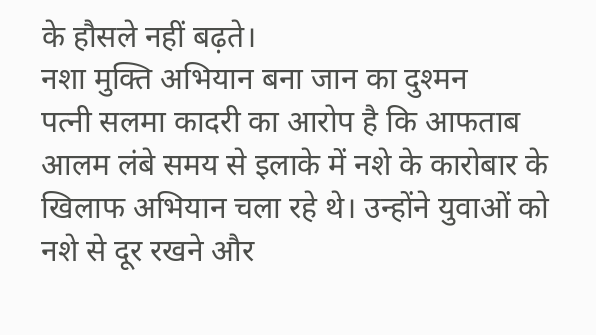के हौसले नहीं बढ़ते।
नशा मुक्ति अभियान बना जान का दुश्मन
पत्नी सलमा कादरी का आरोप है कि आफताब आलम लंबे समय से इलाके में नशे के कारोबार के खिलाफ अभियान चला रहे थे। उन्होंने युवाओं को नशे से दूर रखने और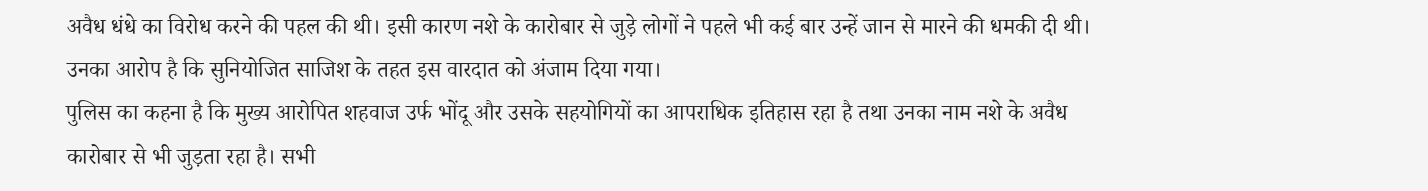अवैध धंधे का विरोध करने की पहल की थी। इसी कारण नशे के कारोबार से जुड़े लोगों ने पहले भी कई बार उन्हें जान से मारने की धमकी दी थी। उनका आरोप है कि सुनियोजित साजिश के तहत इस वारदात को अंजाम दिया गया।
पुलिस का कहना है कि मुख्य आरोपित शहवाज उर्फ भोंदू और उसके सहयोगियों का आपराधिक इतिहास रहा है तथा उनका नाम नशे के अवैध कारोबार से भी जुड़ता रहा है। सभी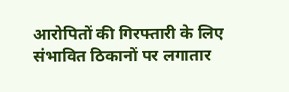आरोपितों की गिरफ्तारी के लिए संभावित ठिकानों पर लगातार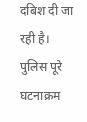दबिश दी जा रही है। पुलिस पूरे घटनाक्रम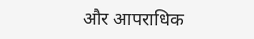और आपराधिक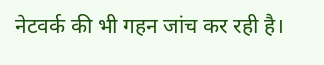नेटवर्क की भी गहन जांच कर रही है।